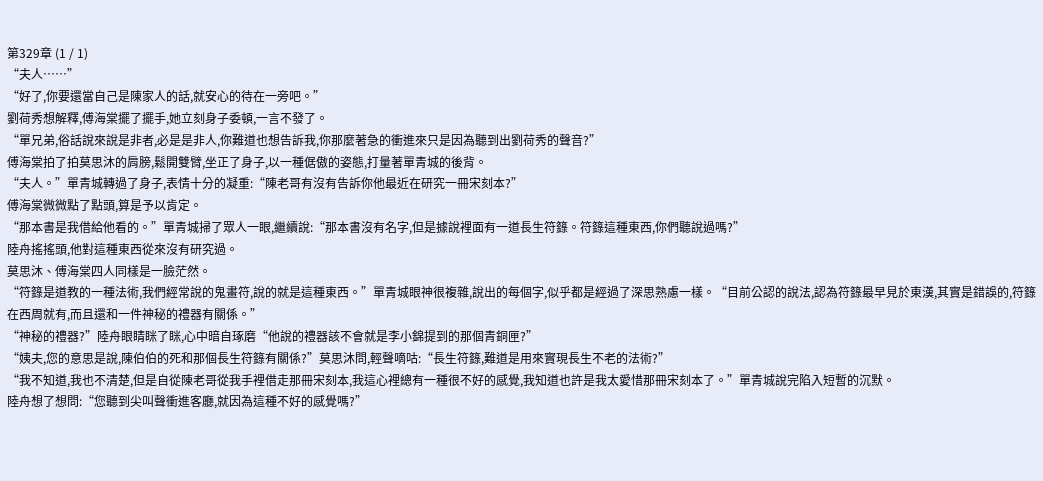第329章 (1 / 1)
“夫人……”
“好了,你要還當自己是陳家人的話,就安心的待在一旁吧。”
劉荷秀想解釋,傅海棠擺了擺手,她立刻身子委頓,一言不發了。
“單兄弟,俗話說來說是非者,必是是非人,你難道也想告訴我,你那麼著急的衝進來只是因為聽到出劉荷秀的聲音?”
傅海棠拍了拍莫思沐的肩膀,鬆開雙臂,坐正了身子,以一種倨傲的姿態,打量著單青城的後背。
“夫人。”單青城轉過了身子,表情十分的凝重:“陳老哥有沒有告訴你他最近在研究一冊宋刻本?”
傅海棠微微點了點頭,算是予以肯定。
“那本書是我借給他看的。”單青城掃了眾人一眼,繼續說:“那本書沒有名字,但是據說裡面有一道長生符籙。符籙這種東西,你們聽說過嗎?”
陸舟搖搖頭,他對這種東西從來沒有研究過。
莫思沐、傅海棠四人同樣是一臉茫然。
“符籙是道教的一種法術,我們經常說的鬼畫符,說的就是這種東西。”單青城眼神很複雜,說出的每個字,似乎都是經過了深思熟慮一樣。“目前公認的說法,認為符籙最早見於東漢,其實是錯誤的,符籙在西周就有,而且還和一件神秘的禮器有關係。”
“神秘的禮器?”陸舟眼睛眯了眯,心中暗自琢磨“他說的禮器該不會就是李小錦提到的那個青銅匣?”
“姨夫,您的意思是說,陳伯伯的死和那個長生符籙有關係?”莫思沐問,輕聲嘀咕:“長生符籙,難道是用來實現長生不老的法術?”
“我不知道,我也不清楚,但是自從陳老哥從我手裡借走那冊宋刻本,我這心裡總有一種很不好的感覺,我知道也許是我太愛惜那冊宋刻本了。”單青城說完陷入短暫的沉默。
陸舟想了想問:“您聽到尖叫聲衝進客廳,就因為這種不好的感覺嗎?”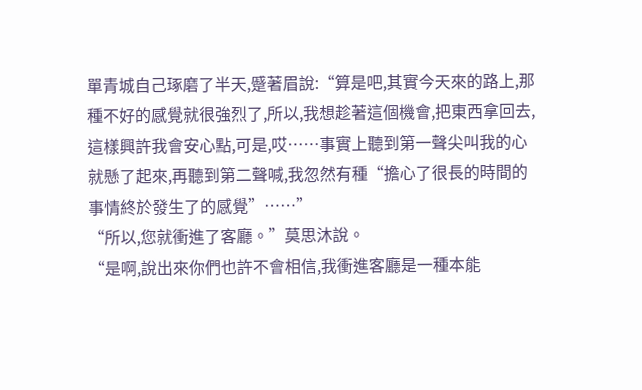單青城自己琢磨了半天,蹙著眉說:“算是吧,其實今天來的路上,那種不好的感覺就很強烈了,所以,我想趁著這個機會,把東西拿回去,這樣興許我會安心點,可是,哎……事實上聽到第一聲尖叫我的心就懸了起來,再聽到第二聲喊,我忽然有種“擔心了很長的時間的事情終於發生了的感覺”……”
“所以,您就衝進了客廳。”莫思沐說。
“是啊,說出來你們也許不會相信,我衝進客廳是一種本能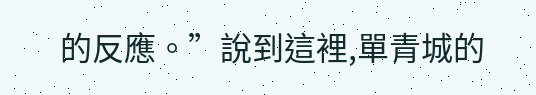的反應。”說到這裡,單青城的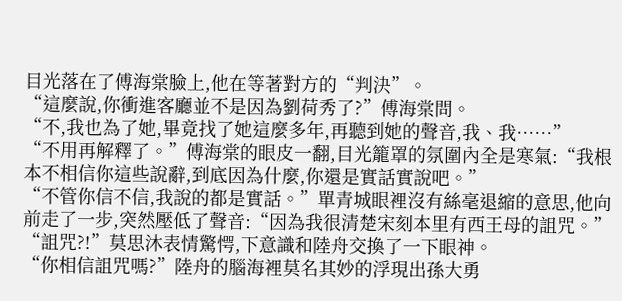目光落在了傅海棠臉上,他在等著對方的“判決”。
“這麼說,你衝進客廳並不是因為劉荷秀了?”傅海棠問。
“不,我也為了她,畢竟找了她這麼多年,再聽到她的聲音,我、我……”
“不用再解釋了。”傅海棠的眼皮一翻,目光籠罩的氛圍內全是寒氣:“我根本不相信你這些說辭,到底因為什麼,你還是實話實說吧。”
“不管你信不信,我說的都是實話。”單青城眼裡沒有絲毫退縮的意思,他向前走了一步,突然壓低了聲音:“因為我很清楚宋刻本里有西王母的詛咒。”
“詛咒?!”莫思沐表情驚愕,下意識和陸舟交換了一下眼神。
“你相信詛咒嗎?”陸舟的腦海裡莫名其妙的浮現出孫大勇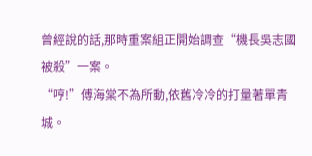曾經說的話,那時重案組正開始調查“機長吳志國被殺”一案。
“哼!”傅海棠不為所動,依舊冷冷的打量著單青城。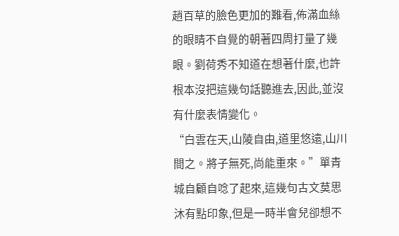趙百草的臉色更加的難看,佈滿血絲的眼睛不自覺的朝著四周打量了幾眼。劉荷秀不知道在想著什麼,也許根本沒把這幾句話聽進去,因此,並沒有什麼表情變化。
“白雲在天,山陵自由,道里悠遠,山川間之。將子無死,尚能重來。”單青城自顧自唸了起來,這幾句古文莫思沐有點印象,但是一時半會兒卻想不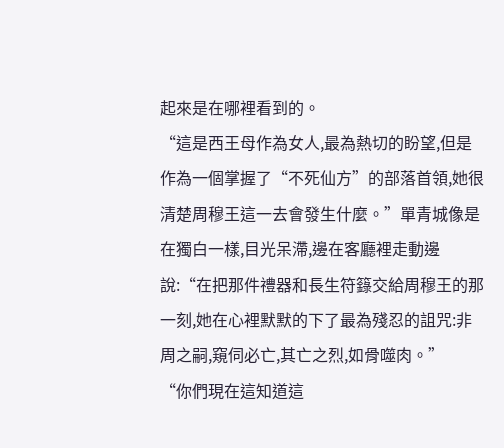起來是在哪裡看到的。
“這是西王母作為女人,最為熱切的盼望,但是作為一個掌握了“不死仙方”的部落首領,她很清楚周穆王這一去會發生什麼。”單青城像是在獨白一樣,目光呆滯,邊在客廳裡走動邊說:“在把那件禮器和長生符籙交給周穆王的那一刻,她在心裡默默的下了最為殘忍的詛咒:非周之嗣,窺伺必亡,其亡之烈,如骨噬肉。”
“你們現在這知道這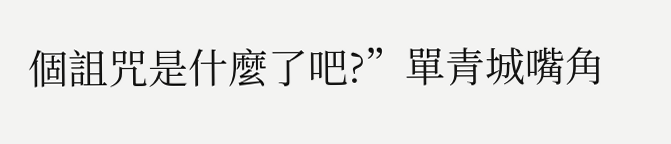個詛咒是什麼了吧?”單青城嘴角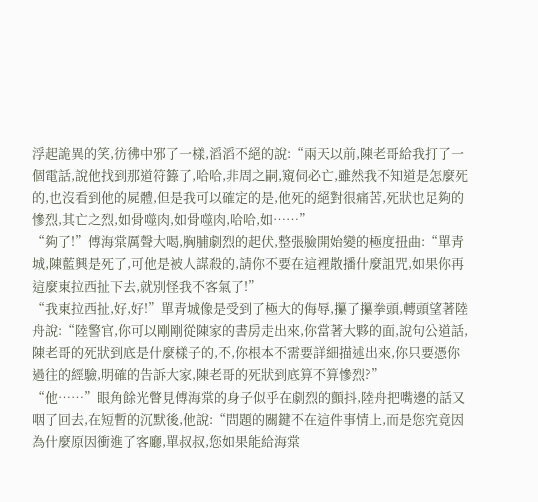浮起詭異的笑,彷彿中邪了一樣,滔滔不絕的說:“兩天以前,陳老哥給我打了一個電話,說他找到那道符籙了,哈哈,非周之嗣,窺伺必亡,雖然我不知道是怎麼死的,也沒看到他的屍體,但是我可以確定的是,他死的絕對很痛苦,死狀也足夠的慘烈,其亡之烈,如骨噬肉,如骨噬肉,哈哈,如……”
“夠了!”傅海棠厲聲大喝,胸脯劇烈的起伏,整張臉開始變的極度扭曲:“單青城,陳藍興是死了,可他是被人謀殺的,請你不要在這裡散播什麼詛咒,如果你再這麼東拉西扯下去,就別怪我不客氣了!”
“我東拉西扯,好,好!”單青城像是受到了極大的侮辱,攥了攥拳頭,轉頭望著陸舟說:“陸警官,你可以剛剛從陳家的書房走出來,你當著大夥的面,說句公道話,陳老哥的死狀到底是什麼樣子的,不,你根本不需要詳細描述出來,你只要憑你過往的經驗,明確的告訴大家,陳老哥的死狀到底算不算慘烈?”
“他……”眼角餘光瞥見傅海棠的身子似乎在劇烈的顫抖,陸舟把嘴邊的話又咽了回去,在短暫的沉默後,他說:“問題的關鍵不在這件事情上,而是您究竟因為什麼原因衝進了客廳,單叔叔,您如果能給海棠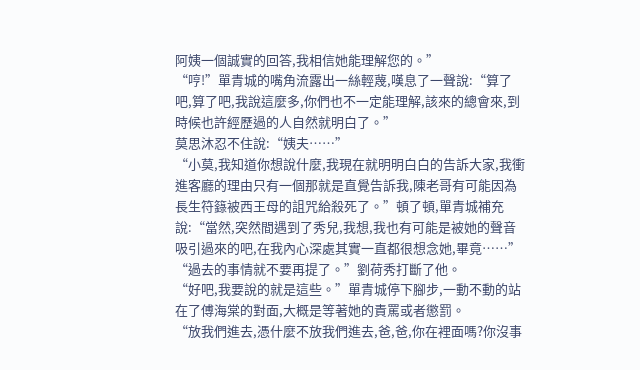阿姨一個誠實的回答,我相信她能理解您的。”
“哼!”單青城的嘴角流露出一絲輕蔑,嘆息了一聲說:“算了吧,算了吧,我說這麼多,你們也不一定能理解,該來的總會來,到時候也許經歷過的人自然就明白了。”
莫思沐忍不住說:“姨夫……”
“小莫,我知道你想說什麼,我現在就明明白白的告訴大家,我衝進客廳的理由只有一個那就是直覺告訴我,陳老哥有可能因為長生符籙被西王母的詛咒給殺死了。”頓了頓,單青城補充說:“當然,突然間遇到了秀兒,我想,我也有可能是被她的聲音吸引過來的吧,在我內心深處其實一直都很想念她,畢竟……”
“過去的事情就不要再提了。”劉荷秀打斷了他。
“好吧,我要說的就是這些。”單青城停下腳步,一動不動的站在了傅海棠的對面,大概是等著她的責罵或者懲罰。
“放我們進去,憑什麼不放我們進去,爸,爸,你在裡面嗎?你沒事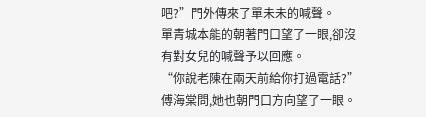吧?”門外傳來了單未未的喊聲。
單青城本能的朝著門口望了一眼,卻沒有對女兒的喊聲予以回應。
“你說老陳在兩天前給你打過電話?”傅海棠問,她也朝門口方向望了一眼。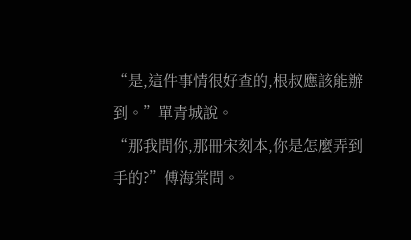“是,這件事情很好查的,根叔應該能辦到。”單青城說。
“那我問你,那冊宋刻本,你是怎麼弄到手的?”傅海棠問。